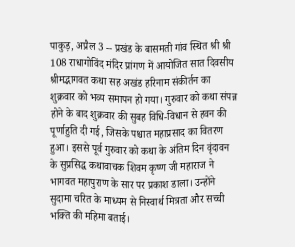पाकुड़, अप्रैल 3 -- प्रखंड के बासमती गांव स्थित श्री श्री 108 राधागोविंद मंदिर प्रांगण में आयोजित सात दिवसीय श्रीमद्भागवत कथा सह अखंड हरिनाम संकीर्तन का शुक्रवार को भव्य समापन हो गया। गुरुवार को कथा संपन्न होने के बाद शुक्रवार की सुबह विधि-विधान से हवन की पूर्णाहुति दी गई, जिसके पश्चात महाप्रसाद का वितरण हुआ। इससे पूर्व गुरुवार को कथा के अंतिम दिन वृंदावन के सुप्रसिद्ध कथावाचक शिवम कृष्ण जी महाराज ने भागवत महापुराण के सार पर प्रकाश डाला। उन्होंने सुदामा चरित के माध्यम से निस्वार्थ मित्रता और सच्ची भक्ति की महिमा बताई।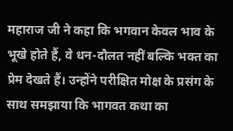महाराज जी ने कहा कि भगवान केवल भाव के भूखे होते हैं, वे धन-दौलत नहीं बल्कि भक्त का प्रेम देखते हैं। उन्होंने परीक्षित मोक्ष के प्रसंग के साथ समझाया कि भागवत कथा का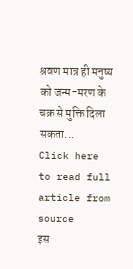श्रवण मात्र ही मनुष्य को जन्म-मरण के चक्र से मुक्ति दिला सकता...
Click here to read full article from source
इस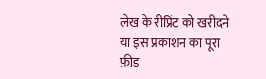लेख के रीप्रिंट को खरीदने या इस प्रकाशन का पूरा फ़ीड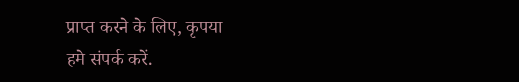प्राप्त करने के लिए, कृपया
हमे संपर्क करें.